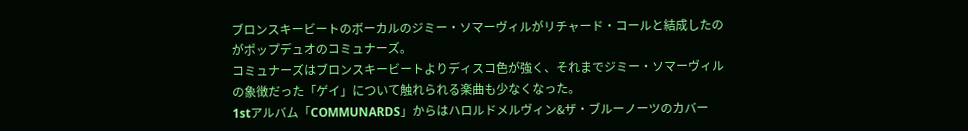ブロンスキービートのボーカルのジミー・ソマーヴィルがリチャード・コールと結成したのがポップデュオのコミュナーズ。
コミュナーズはブロンスキービートよりディスコ色が強く、それまでジミー・ソマーヴィルの象徴だった「ゲイ」について触れられる楽曲も少なくなった。
1stアルバム「COMMUNARDS」からはハロルドメルヴィン&ザ・ブルーノーツのカバー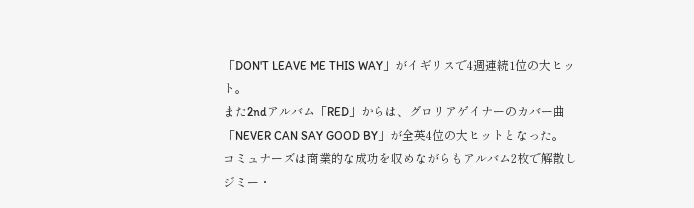「DON'T LEAVE ME THIS WAY」がイギリスで4週連続1位の大ヒット。
また2ndアルバム「RED」からは、グロリアゲイナーのカバー曲「NEVER CAN SAY GOOD BY」が全英4位の大ヒットとなった。
コミュナーズは商業的な成功を収めながらもアルバム2枚で解散しジミー・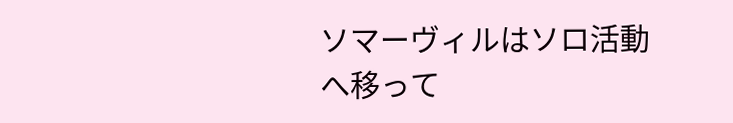ソマーヴィルはソロ活動へ移って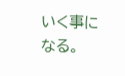いく事になる。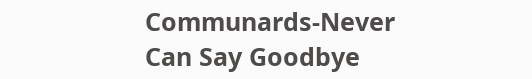Communards-Never Can Say Goodbye